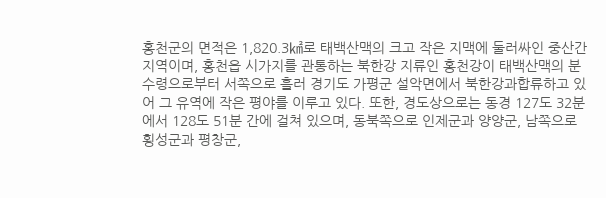홍천군의 면적은 1,820.3㎢로 태백산맥의 크고 작은 지맥에 둘러싸인 중산간 지역이며, 홍천읍 시가지를 관통하는 북한강 지류인 홍천강이 태백산맥의 분수령으로부터 서쪽으로 흘러 경기도 가평군 설악면에서 북한강과합류하고 있어 그 유역에 작은 평야를 이루고 있다. 또한, 경도상으로는 동경 127도 32분에서 128도 51분 간에 걸쳐 있으며, 동북쪽으로 인제군과 양양군, 남쪽으로 횡성군과 평창군,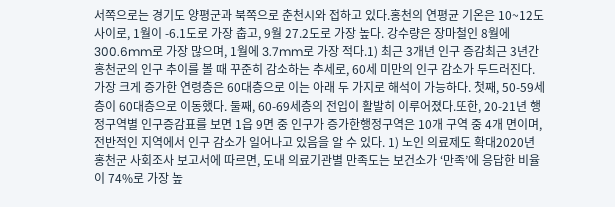서쪽으로는 경기도 양평군과 북쪽으로 춘천시와 접하고 있다.홍천의 연평균 기온은 10~12도 사이로, 1월이 -6.1도로 가장 춥고, 9월 27.2도로 가장 높다. 강수량은 장마철인 8월에 300.6mm로 가장 많으며, 1월에 3.7mm로 가장 적다.1) 최근 3개년 인구 증감최근 3년간 홍천군의 인구 추이를 볼 때 꾸준히 감소하는 추세로, 60세 미만의 인구 감소가 두드러진다. 가장 크게 증가한 연령층은 60대층으로 이는 아래 두 가지로 해석이 가능하다. 첫째, 50-59세층이 60대층으로 이동했다. 둘째, 60-69세층의 전입이 활발히 이루어졌다.또한, 20-21년 행정구역별 인구증감표를 보면 1읍 9면 중 인구가 증가한행정구역은 10개 구역 중 4개 면이며, 전반적인 지역에서 인구 감소가 일어나고 있음을 알 수 있다. 1) 노인 의료제도 확대2020년 홍천군 사회조사 보고서에 따르면, 도내 의료기관별 만족도는 보건소가 ‘만족’에 응답한 비율이 74%로 가장 높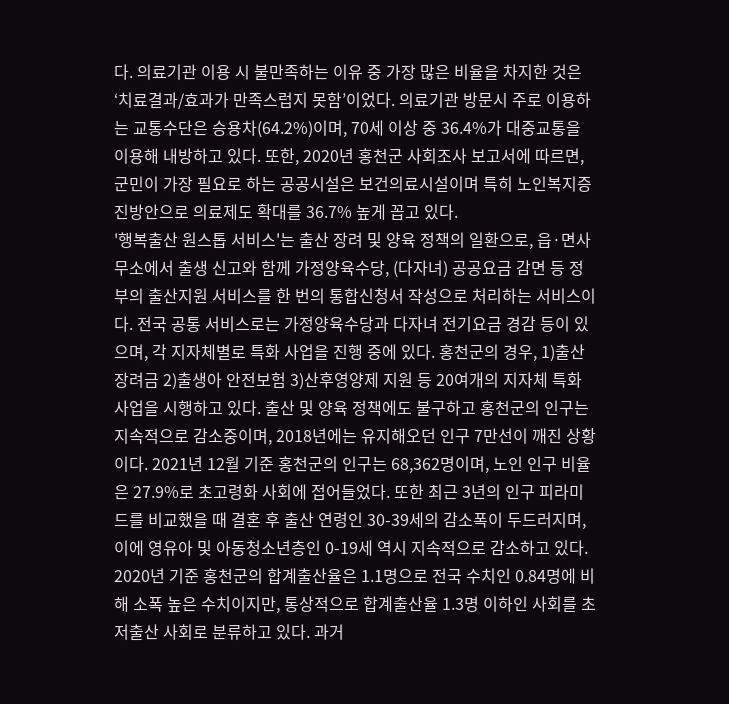다. 의료기관 이용 시 불만족하는 이유 중 가장 많은 비율을 차지한 것은 ‘치료결과/효과가 만족스럽지 못함’이었다. 의료기관 방문시 주로 이용하는 교통수단은 승용차(64.2%)이며, 70세 이상 중 36.4%가 대중교통을 이용해 내방하고 있다. 또한, 2020년 홍천군 사회조사 보고서에 따르면, 군민이 가장 필요로 하는 공공시설은 보건의료시설이며 특히 노인복지증진방안으로 의료제도 확대를 36.7% 높게 꼽고 있다.
'행복출산 원스톱 서비스'는 출산 장려 및 양육 정책의 일환으로, 읍·면사무소에서 출생 신고와 함께 가정양육수당, (다자녀) 공공요금 감면 등 정부의 출산지원 서비스를 한 번의 통합신청서 작성으로 처리하는 서비스이다. 전국 공통 서비스로는 가정양육수당과 다자녀 전기요금 경감 등이 있으며, 각 지자체별로 특화 사업을 진행 중에 있다. 홍천군의 경우, 1)출산장려금 2)출생아 안전보험 3)산후영양제 지원 등 20여개의 지자체 특화 사업을 시행하고 있다. 출산 및 양육 정책에도 불구하고 홍천군의 인구는 지속적으로 감소중이며, 2018년에는 유지해오던 인구 7만선이 깨진 상황이다. 2021년 12월 기준 홍천군의 인구는 68,362명이며, 노인 인구 비율은 27.9%로 초고령화 사회에 접어들었다. 또한 최근 3년의 인구 피라미드를 비교했을 때 결혼 후 출산 연령인 30-39세의 감소폭이 두드러지며, 이에 영유아 및 아동청소년층인 0-19세 역시 지속적으로 감소하고 있다. 2020년 기준 홍천군의 합계출산율은 1.1명으로 전국 수치인 0.84명에 비해 소폭 높은 수치이지만, 통상적으로 합계출산율 1.3명 이하인 사회를 초저출산 사회로 분류하고 있다. 과거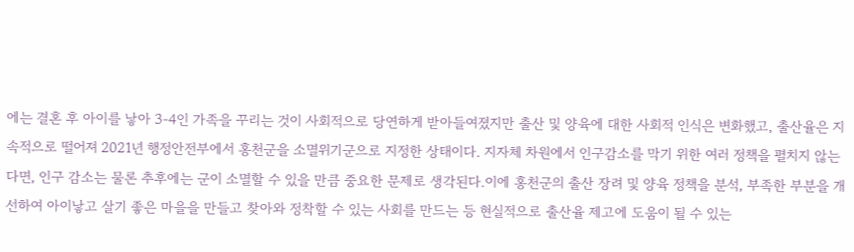에는 결혼 후 아이를 낳아 3-4인 가족을 꾸리는 것이 사회적으로 당연하게 받아들여졌지만 출산 및 양육에 대한 사회적 인식은 변화했고, 출산율은 지속적으로 떨어져 2021년 행정안전부에서 홍천군을 소멸위기군으로 지정한 상태이다. 지자체 차원에서 인구감소를 막기 위한 여러 정책을 펼치지 않는다면, 인구 감소는 물론 추후에는 군이 소멸할 수 있을 만큼 중요한 문제로 생각된다.이에 홍천군의 출산 장려 및 양육 정책을 분석, 부족한 부분을 개선하여 아이낳고 살기 좋은 마을을 만들고 찾아와 정착할 수 있는 사회를 만드는 등 현실적으로 출산율 제고에 도움이 될 수 있는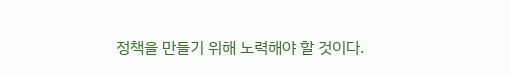정책을 만들기 위해 노력해야 할 것이다.